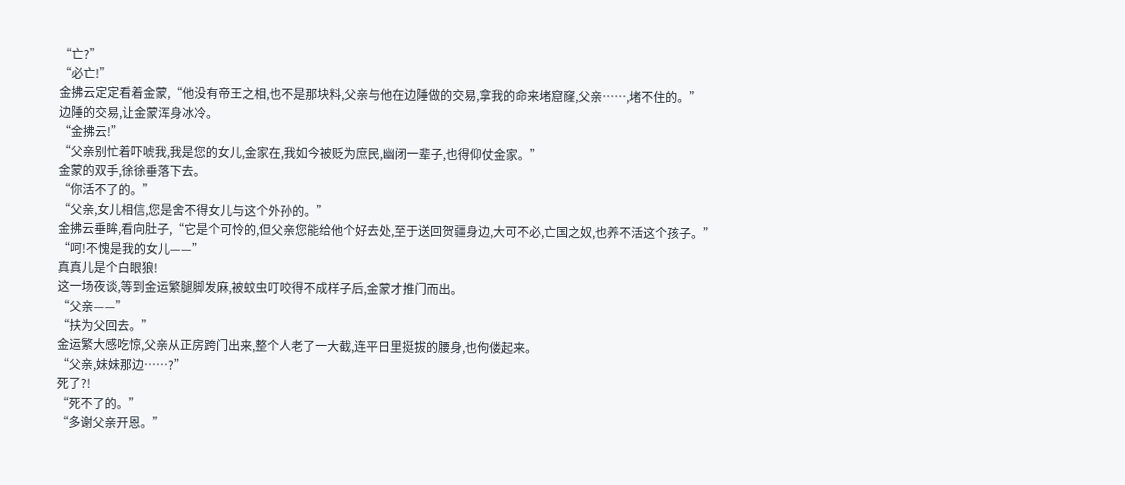“亡?”
“必亡!”
金拂云定定看着金蒙,“他没有帝王之相,也不是那块料,父亲与他在边陲做的交易,拿我的命来堵窟窿,父亲……,堵不住的。”
边陲的交易,让金蒙浑身冰冷。
“金拂云!”
“父亲别忙着吓唬我,我是您的女儿,金家在,我如今被贬为庶民,幽闭一辈子,也得仰仗金家。”
金蒙的双手,徐徐垂落下去。
“你活不了的。”
“父亲,女儿相信,您是舍不得女儿与这个外孙的。”
金拂云垂眸,看向肚子,“它是个可怜的,但父亲您能给他个好去处,至于送回贺疆身边,大可不必,亡国之奴,也养不活这个孩子。”
“呵!不愧是我的女儿——”
真真儿是个白眼狼!
这一场夜谈,等到金运繁腿脚发麻,被蚊虫叮咬得不成样子后,金蒙才推门而出。
“父亲——”
“扶为父回去。”
金运繁大感吃惊,父亲从正房跨门出来,整个人老了一大截,连平日里挺拔的腰身,也佝偻起来。
“父亲,妹妹那边……?”
死了?!
“死不了的。”
“多谢父亲开恩。”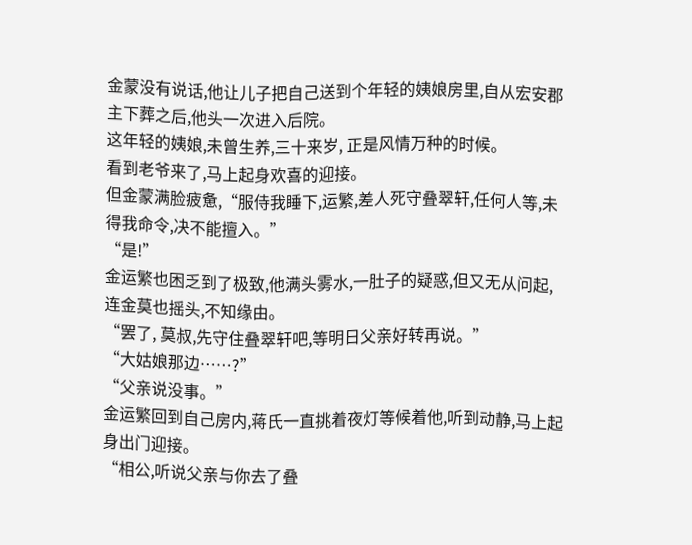金蒙没有说话,他让儿子把自己送到个年轻的姨娘房里,自从宏安郡主下葬之后,他头一次进入后院。
这年轻的姨娘,未曾生养,三十来岁, 正是风情万种的时候。
看到老爷来了,马上起身欢喜的迎接。
但金蒙满脸疲惫,“服侍我睡下,运繁,差人死守叠翠轩,任何人等,未得我命令,决不能擅入。”
“是!”
金运繁也困乏到了极致,他满头雾水,一肚子的疑惑,但又无从问起,连金莫也摇头,不知缘由。
“罢了, 莫叔,先守住叠翠轩吧,等明日父亲好转再说。”
“大姑娘那边……?”
“父亲说没事。”
金运繁回到自己房内,蒋氏一直挑着夜灯等候着他,听到动静,马上起身出门迎接。
“相公,听说父亲与你去了叠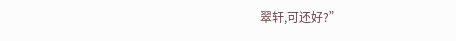翠轩,可还好?”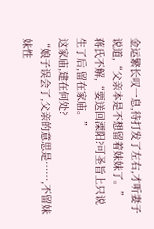金运繁长叹一息,待打发了左右,才听妻子说道,“父亲本是不想留着妹妹了。”
蒋氏不解,“要送回溧阳?可圣旨上只说生了后,留在家庙。”
这家庙,建在何处?
“娘子误会了,父亲的意思是……,不留妹妹性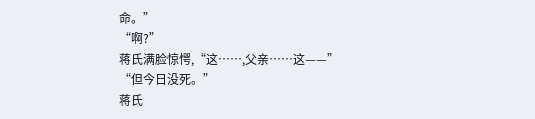命。”
“啊?”
蒋氏满脸惊愕,“这……,父亲……这——”
“但今日没死。”
蒋氏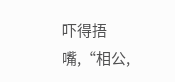吓得捂嘴,“相公,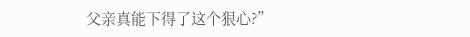父亲真能下得了这个狠心?”